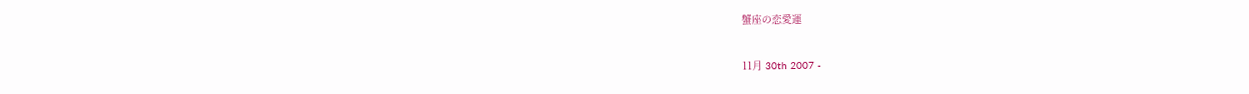蟹座の恋愛運

11月 30th 2007 -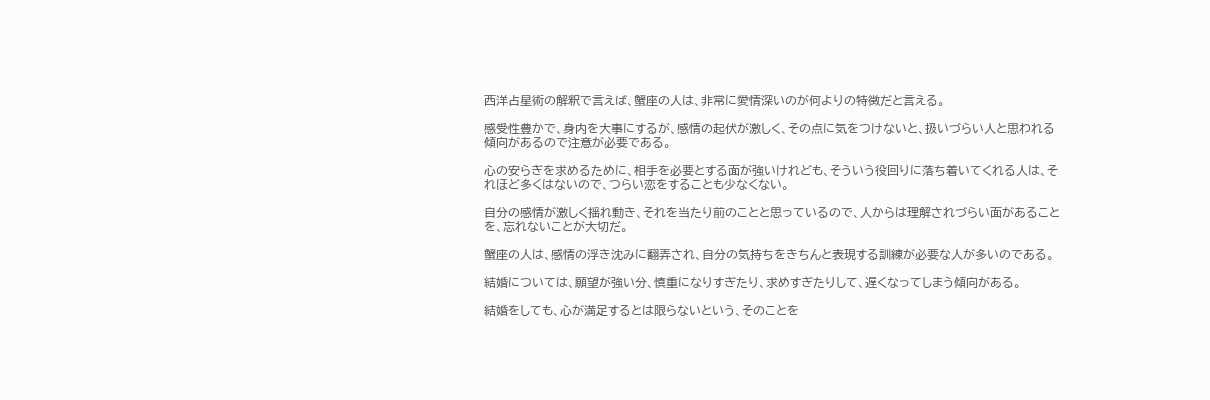西洋占星術の解釈で言えば、蟹座の人は、非常に愛情深いのが何よりの特徴だと言える。

感受性豊かで、身内を大事にするが、感情の起伏が激しく、その点に気をつけないと、扱いづらい人と思われる傾向があるので注意が必要である。

心の安らぎを求めるために、相手を必要とする面が強いけれども、そういう役回りに落ち着いてくれる人は、それほど多くはないので、つらい恋をすることも少なくない。

自分の感情が激しく揺れ動き、それを当たり前のことと思っているので、人からは理解されづらい面があることを、忘れないことが大切だ。

蟹座の人は、感情の浮き沈みに翻弄され、自分の気持ちをきちんと表現する訓練が必要な人が多いのである。

結婚については、願望が強い分、慎重になりすぎたり、求めすぎたりして、遅くなってしまう傾向がある。

結婚をしても、心が満足するとは限らないという、そのことを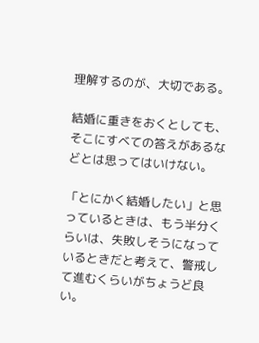理解するのが、大切である。

結婚に重きをおくとしても、そこにすべての答えがあるなどとは思ってはいけない。

「とにかく結婚したい」と思っているときは、もう半分くらいは、失敗しそうになっているときだと考えて、警戒して進むくらいがちょうど良い。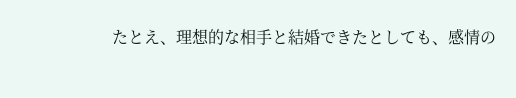たとえ、理想的な相手と結婚できたとしても、感情の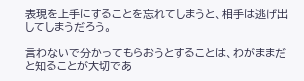表現を上手にすることを忘れてしまうと、相手は逃げ出してしまうだろう。

言わないで分かってもらおうとすることは、わがままだと知ることが大切であ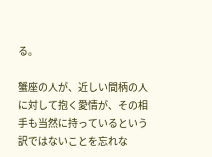る。

蟹座の人が、近しい間柄の人に対して抱く愛情が、その相手も当然に持っているという訳ではないことを忘れな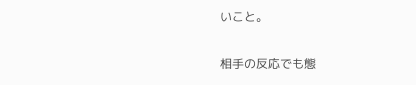いこと。

相手の反応でも態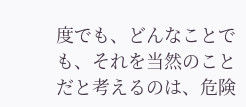度でも、どんなことでも、それを当然のことだと考えるのは、危険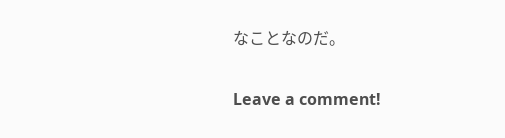なことなのだ。

Leave a comment!